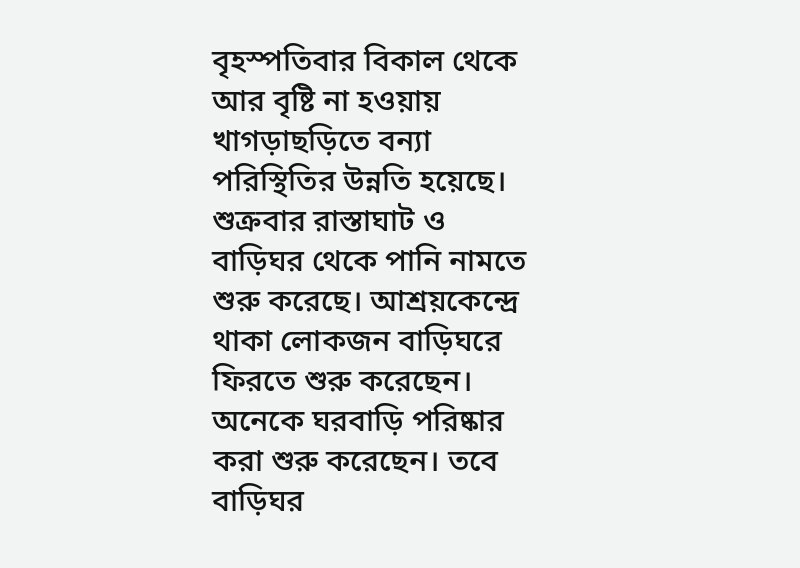বৃহস্পতিবার বিকাল থেকে আর বৃষ্টি না হওয়ায় খাগড়াছড়িতে বন্যা পরিস্থিতির উন্নতি হয়েছে। শুক্রবার রাস্তাঘাট ও বাড়িঘর থেকে পানি নামতে শুরু করেছে। আশ্রয়কেন্দ্রে থাকা লোকজন বাড়িঘরে ফিরতে শুরু করেছেন। অনেকে ঘরবাড়ি পরিষ্কার করা শুরু করেছেন। তবে বাড়িঘর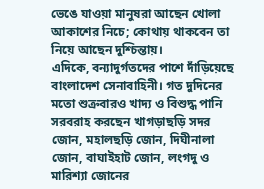ভেঙে যাওয়া মানুষরা আছেন খোলা আকাশের নিচে; কোথায় থাকবেন তা নিয়ে আছেন দুশ্চিন্তায়।
এদিকে, বন্যাদুর্গতদের পাশে দাঁড়িয়েছে বাংলাদেশ সেনাবাহিনী। গত দুদিনের মতো শুক্রবারও খাদ্য ও বিশুদ্ধ পানি সরবরাহ করছেন খাগড়াছড়ি সদর জোন, মহালছড়ি জোন, দিঘীনালা জোন, বাঘাইহাট জোন, লংগদু ও মারিশ্যা জোনের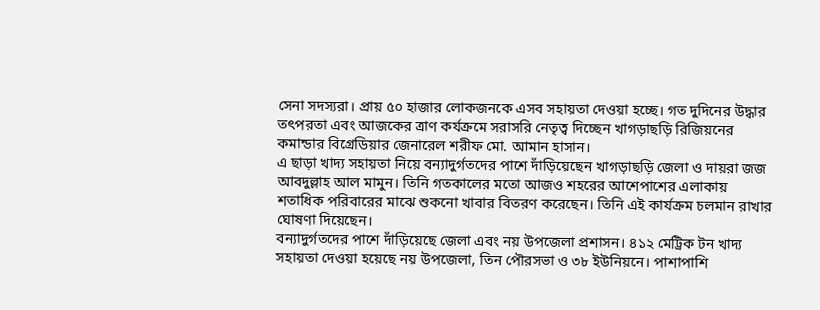সেনা সদস্যরা। প্রায় ৫০ হাজার লোকজনকে এসব সহায়তা দেওয়া হচ্ছে। গত দুদিনের উদ্ধার তৎপরতা এবং আজকের ত্রাণ কর্যক্রমে সরাসরি নেতৃত্ব দিচ্ছেন খাগড়াছড়ি রিজিয়নের কমান্ডার বিগ্রেডিয়ার জেনারেল শরীফ মো. আমান হাসান।
এ ছাড়া খাদ্য সহায়তা নিয়ে বন্যাদুর্গতদের পাশে দাঁড়িয়েছেন খাগড়াছড়ি জেলা ও দায়রা জজ আবদুল্লাহ আল মামুন। তিনি গতকালের মতো আজও শহরের আশেপাশের এলাকায় শতাধিক পরিবারের মাঝে শুকনো খাবার বিতরণ করেছেন। তিনি এই কার্যক্রম চলমান রাখার ঘোষণা দিয়েছেন।
বন্যাদুর্গতদের পাশে দাঁড়িয়েছে জেলা এবং নয় উপজেলা প্রশাসন। ৪১২ মেট্রিক টন খাদ্য সহায়তা দেওয়া হয়েছে নয় উপজেলা, তিন পৌরসভা ও ৩৮ ইউনিয়নে। পাশাপাশি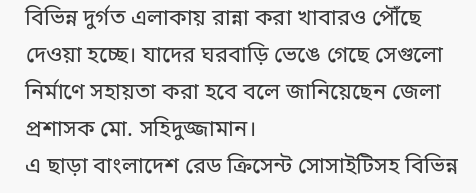বিভিন্ন দুর্গত এলাকায় রান্না করা খাবারও পৌঁছে দেওয়া হচ্ছে। যাদের ঘরবাড়ি ভেঙে গেছে সেগুলো নির্মাণে সহায়তা করা হবে বলে জানিয়েছেন জেলা প্রশাসক মো. সহিদুজ্জামান।
এ ছাড়া বাংলাদেশ রেড ক্রিসেন্ট সোসাইটিসহ বিভিন্ন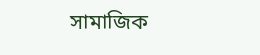সামাজিক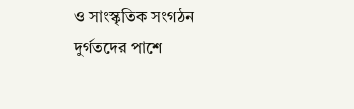ও সাংস্কৃতিক সংগঠন দুর্গতদের পাশে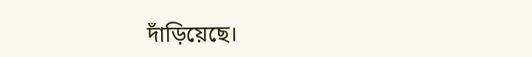দাঁড়িয়েছে।